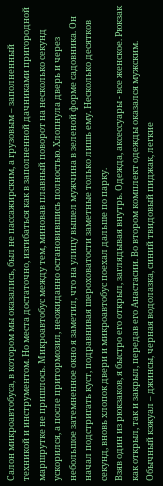Салон микроавтобуса, в котором мы оказались, был не пассажирским, а грузовым – заполненный техникой и инструментом. Но места достаточно, изгибаться как в заполненной дачниками пригородной маршрутке не пришлось. Микроавтобус между тем, миновав плавный поворот на несколько секунд ускорился, а после притормозил, неожиданно остановившись полностью. Хлопнула дверь и через небольшое затемненное окно я заметил, что на улицу вышел мужчина в зеленой форме садовника. Он начал подстригать куст, подравнивая шероховатости заметные только лишь ему. Несколько десятков секунд, вновь хлопок двери и микроавтобус поехал дальше по парку.
Взяв один из рюкзаков, я быстро его открыл, заглядывая внутрь. Одежда, аксессуары - все женское. Рюкзак как открыл, так и закрыл, передав его Анастасии. Во втором комплект одежды оказался мужским. Обычный кэжуал – джинсы, черная водолазка, синий твидовый пиджак, легкие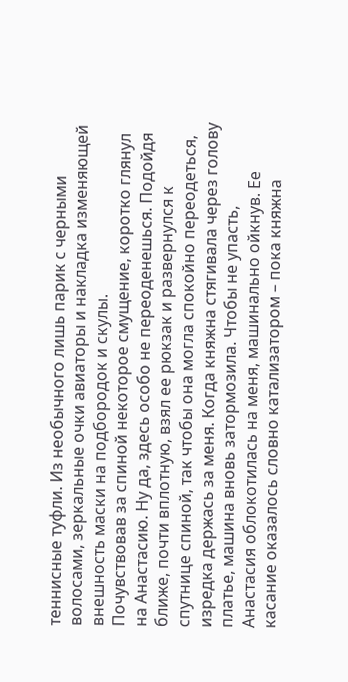теннисные туфли. Из необычного лишь парик с черными волосами, зеркальные очки авиаторы и накладка изменяющей внешность маски на подбородок и скулы.
Почувствовав за спиной некоторое смущение, коротко глянул на Анастасию. Ну да, здесь особо не переоденешься. Подойдя ближе, почти вплотную, взял ее рюкзак и развернулся к спутнице спиной, так чтобы она могла спокойно переодеться, изредка держась за меня. Когда княжна стягивала через голову платье, машина вновь затормозила. Чтобы не упасть, Анастасия облокотилась на меня, машинально ойкнув. Ее касание оказалось словно катализатором – пока княжна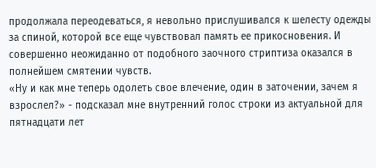продолжала переодеваться, я невольно прислушивался к шелесту одежды за спиной, которой все еще чувствовал память ее прикосновения. И совершенно неожиданно от подобного заочного стриптиза оказался в полнейшем смятении чувств.
«Ну и как мне теперь одолеть свое влечение, один в заточении, зачем я взрослел?» - подсказал мне внутренний голос строки из актуальной для пятнадцати лет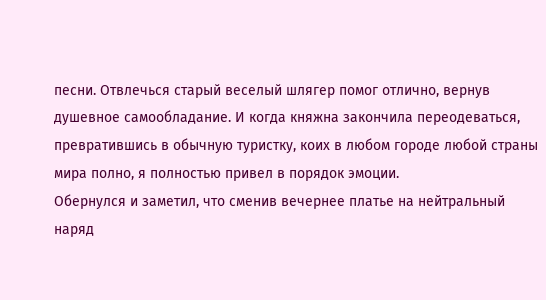песни. Отвлечься старый веселый шлягер помог отлично, вернув душевное самообладание. И когда княжна закончила переодеваться, превратившись в обычную туристку, коих в любом городе любой страны мира полно, я полностью привел в порядок эмоции.
Обернулся и заметил, что сменив вечернее платье на нейтральный наряд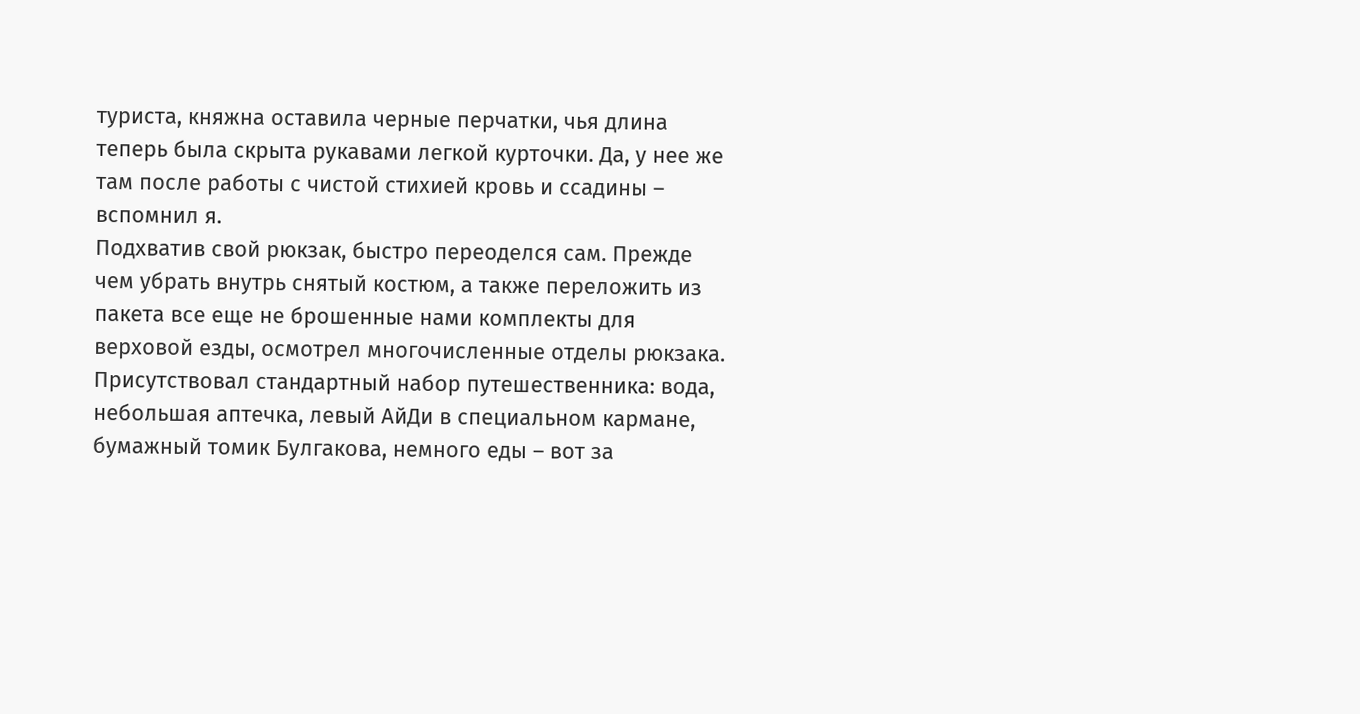туриста, княжна оставила черные перчатки, чья длина теперь была скрыта рукавами легкой курточки. Да, у нее же там после работы с чистой стихией кровь и ссадины – вспомнил я.
Подхватив свой рюкзак, быстро переоделся сам. Прежде чем убрать внутрь снятый костюм, а также переложить из пакета все еще не брошенные нами комплекты для верховой езды, осмотрел многочисленные отделы рюкзака. Присутствовал стандартный набор путешественника: вода, небольшая аптечка, левый АйДи в специальном кармане, бумажный томик Булгакова, немного еды – вот за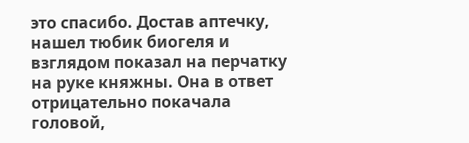это спасибо. Достав аптечку, нашел тюбик биогеля и взглядом показал на перчатку на руке княжны. Она в ответ отрицательно покачала головой,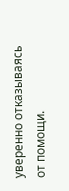уверенно отказываясь от помощи.